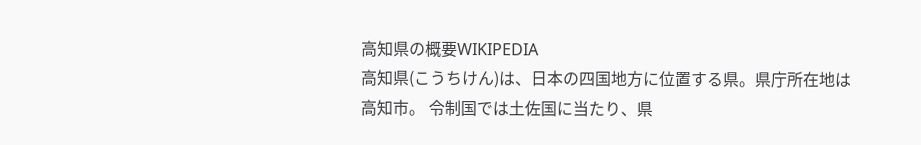高知県の概要WIKIPEDIA
高知県(こうちけん)は、日本の四国地方に位置する県。県庁所在地は高知市。 令制国では土佐国に当たり、県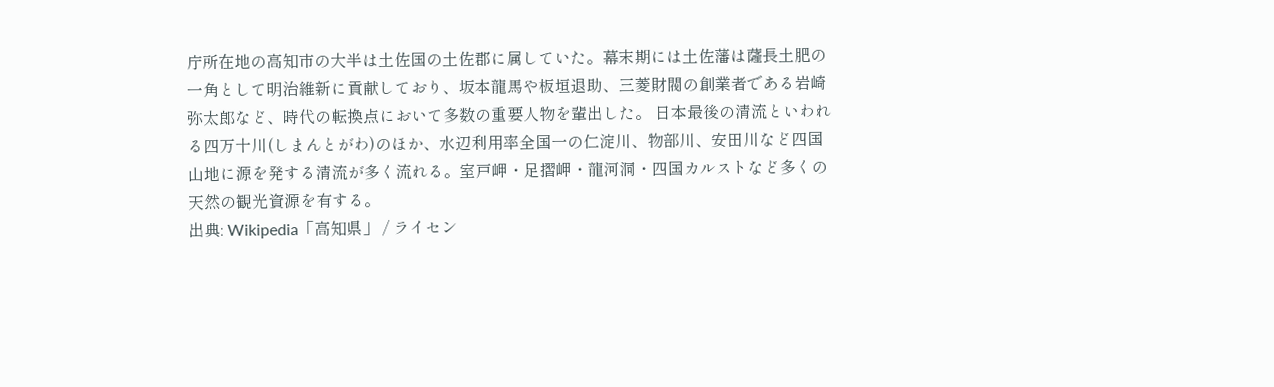庁所在地の高知市の大半は土佐国の土佐郡に属していた。幕末期には土佐藩は薩長土肥の一角として明治維新に貢献しており、坂本龍馬や板垣退助、三菱財閥の創業者である岩崎弥太郎など、時代の転換点において多数の重要人物を輩出した。 日本最後の清流といわれる四万十川(しまんとがわ)のほか、水辺利用率全国一の仁淀川、物部川、安田川など四国山地に源を発する清流が多く流れる。室戸岬・足摺岬・龍河洞・四国カルストなど多くの天然の観光資源を有する。
出典: Wikipedia「高知県」 / ライセン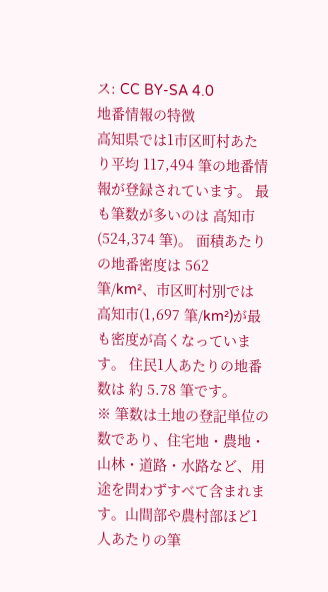ス: CC BY-SA 4.0
地番情報の特徴
高知県では1市区町村あたり平均 117,494 筆の地番情報が登録されています。 最も筆数が多いのは 高知市(524,374 筆)。 面積あたりの地番密度は 562 筆/km²、市区町村別では 高知市(1,697 筆/km²)が最も密度が高くなっています。 住民1人あたりの地番数は 約 5.78 筆です。
※ 筆数は土地の登記単位の数であり、住宅地・農地・山林・道路・水路など、用途を問わずすべて含まれます。山間部や農村部ほど1人あたりの筆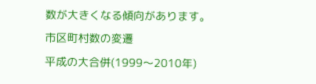数が大きくなる傾向があります。
市区町村数の変遷
平成の大合併(1999〜2010年)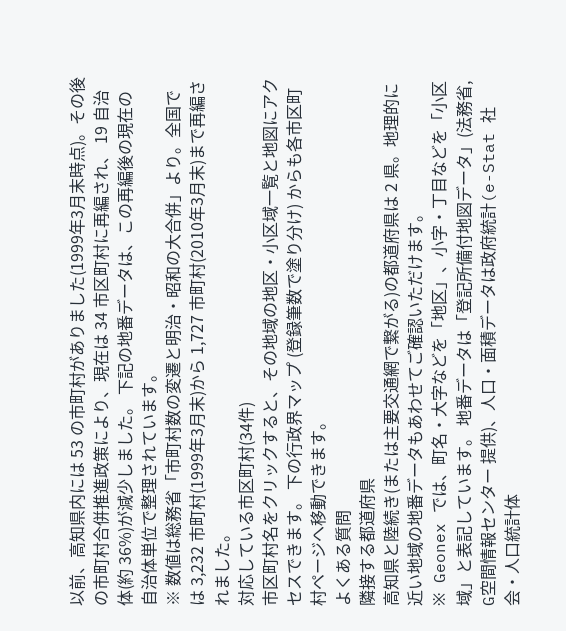以前、高知県内には 53 の市町村がありました(1999年3月末時点)。その後の市町村合併推進政策により、現在は 34 市区町村に再編され、 19 自治体(約 36%)が減少しました。 下記の地番データは、この再編後の現在の自治体単位で整理されています。
※ 数値は総務省「市町村数の変遷と明治・昭和の大合併」より。全国では 3,232 市町村(1999年3月末)から 1,727 市町村(2010年3月末)まで再編されました。
対応している市区町村(34件)
市区町村名をクリックすると、その地域の地区・小区域一覧と地図にアクセスできます。 下の行政界マップ (登録筆数で塗り分け) からも各市区町村ページへ移動できます。
よくある質問
隣接する都道府県
高知県と陸続き(または主要交通網で繋がる)の都道府県は 2 県。地理的に近い地域の地番データもあわせてご確認いただけます。
※ Geonex では、町名・大字などを「地区」、小字・丁目などを「小区域」と表記しています。 地番データは「登記所備付地図データ」(法務省, G空間情報センター 提供)、人口・面積データは政府統計(e-Stat 社会・人口統計体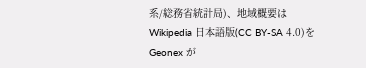系/総務省統計局)、地域概要は Wikipedia 日本語版(CC BY-SA 4.0)を Geonex が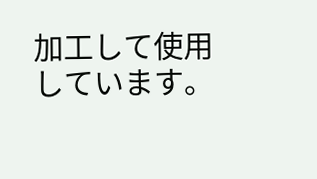加工して使用しています。